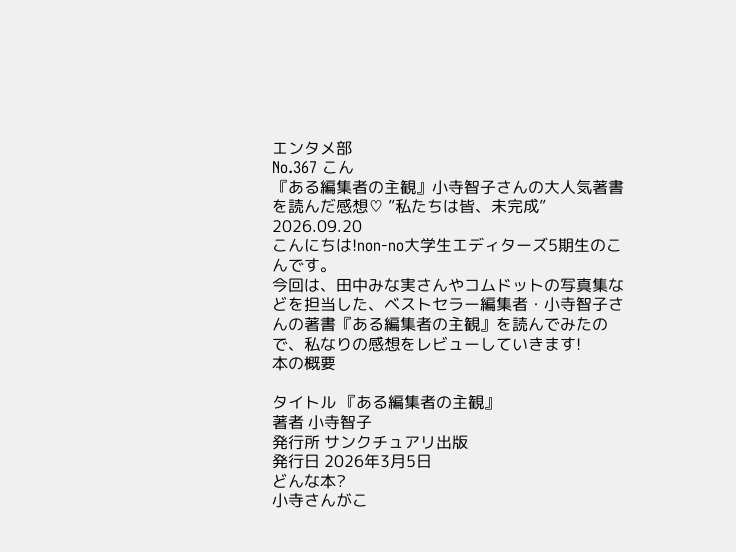エンタメ部
No.367 こん
『ある編集者の主観』小寺智子さんの大人気著書を読んだ感想♡ ”私たちは皆、未完成”
2026.09.20
こんにちは!non-no大学生エディターズ5期生のこんです。
今回は、田中みな実さんやコムドットの写真集などを担当した、ベストセラー編集者・小寺智子さんの著書『ある編集者の主観』を読んでみたので、私なりの感想をレビューしていきます!
本の概要

タイトル 『ある編集者の主観』
著者 小寺智子
発行所 サンクチュアリ出版
発行日 2026年3月5日
どんな本?
小寺さんがこ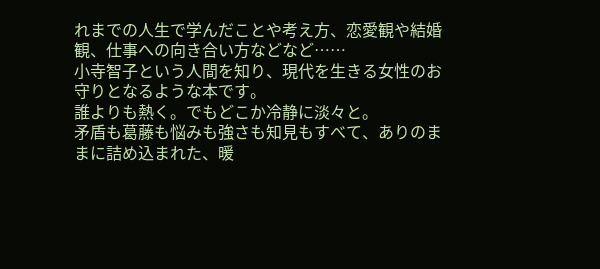れまでの人生で学んだことや考え方、恋愛観や結婚観、仕事への向き合い方などなど……
小寺智子という人間を知り、現代を生きる女性のお守りとなるような本です。
誰よりも熱く。でもどこか冷静に淡々と。
矛盾も葛藤も悩みも強さも知見もすべて、ありのままに詰め込まれた、暖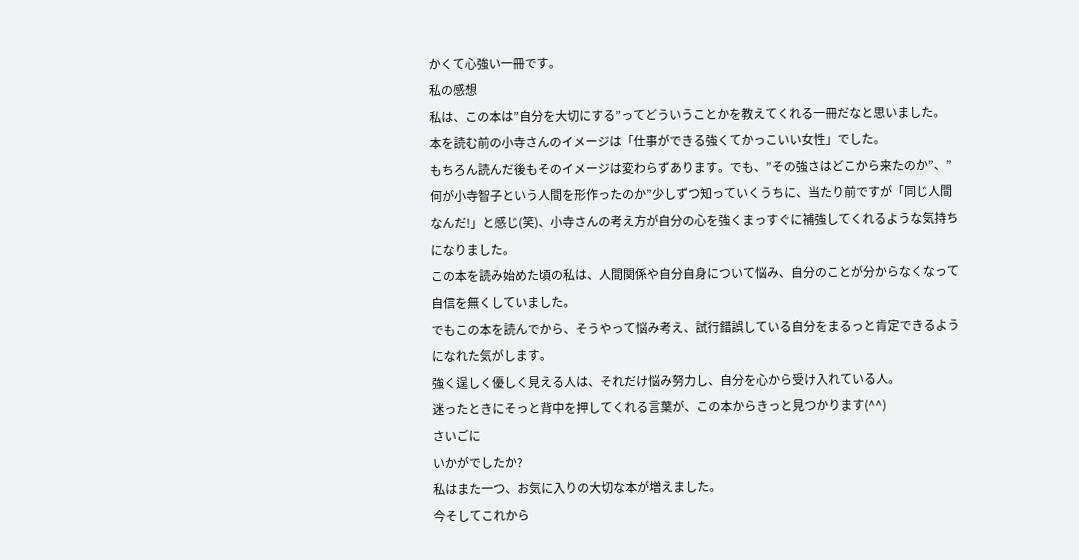かくて心強い一冊です。
私の感想
私は、この本は”自分を大切にする”ってどういうことかを教えてくれる一冊だなと思いました。
本を読む前の小寺さんのイメージは「仕事ができる強くてかっこいい女性」でした。
もちろん読んだ後もそのイメージは変わらずあります。でも、”その強さはどこから来たのか”、”何が小寺智子という人間を形作ったのか”少しずつ知っていくうちに、当たり前ですが「同じ人間なんだ!」と感じ(笑)、小寺さんの考え方が自分の心を強くまっすぐに補強してくれるような気持ちになりました。
この本を読み始めた頃の私は、人間関係や自分自身について悩み、自分のことが分からなくなって自信を無くしていました。
でもこの本を読んでから、そうやって悩み考え、試行錯誤している自分をまるっと肯定できるようになれた気がします。
強く逞しく優しく見える人は、それだけ悩み努力し、自分を心から受け入れている人。
迷ったときにそっと背中を押してくれる言葉が、この本からきっと見つかります(^^)
さいごに
いかがでしたか?
私はまた一つ、お気に入りの大切な本が増えました。
今そしてこれから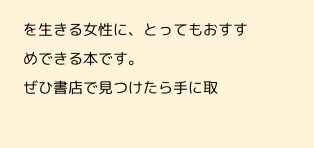を生きる女性に、とってもおすすめできる本です。
ぜひ書店で見つけたら手に取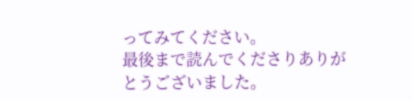ってみてください。
最後まで読んでくださりありがとうございました。